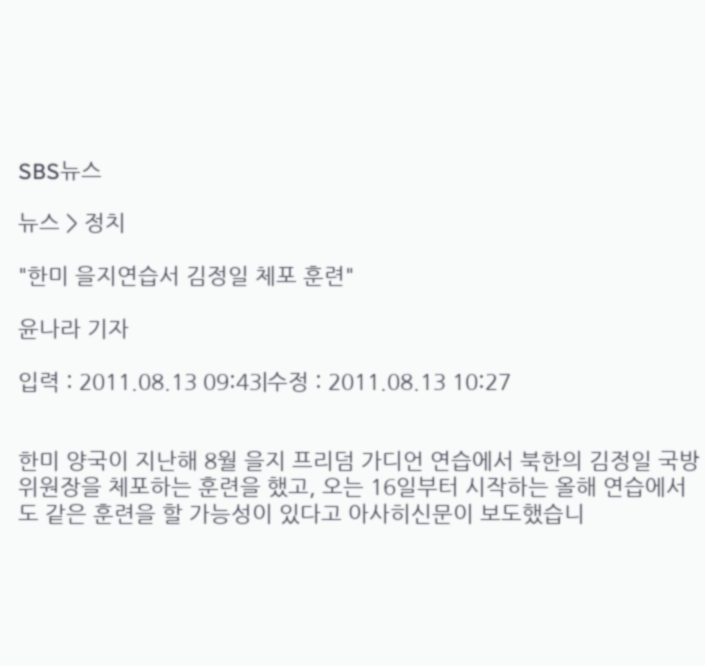SBS뉴스

뉴스 > 정치

"한미 을지연습서 김정일 체포 훈련"

윤나라 기자

입력 : 2011.08.13 09:43|수정 : 2011.08.13 10:27


한미 양국이 지난해 8월 을지 프리덤 가디언 연습에서 북한의 김정일 국방위원장을 체포하는 훈련을 했고, 오는 16일부터 시작하는 올해 연습에서도 같은 훈련을 할 가능성이 있다고 아사히신문이 보도했습니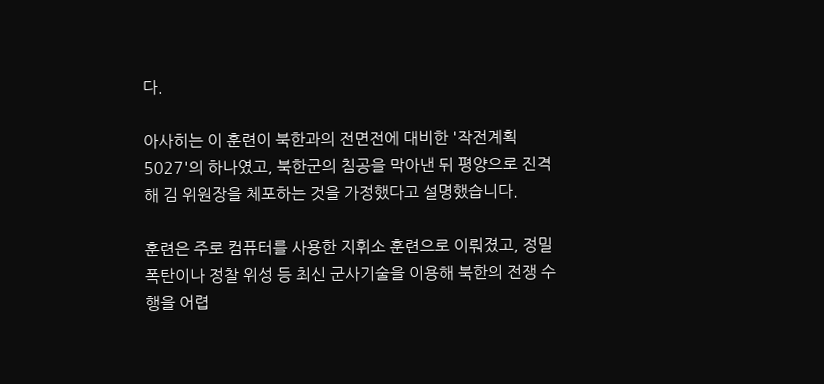다.

아사히는 이 훈련이 북한과의 전면전에 대비한 '작전계획 5027'의 하나였고, 북한군의 침공을 막아낸 뒤 평양으로 진격해 김 위원장을 체포하는 것을 가정했다고 설명했습니다.

훈련은 주로 컴퓨터를 사용한 지휘소 훈련으로 이뤄졌고, 정밀 폭탄이나 정찰 위성 등 최신 군사기술을 이용해 북한의 전쟁 수행을 어렵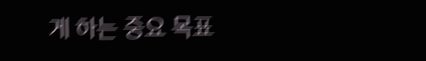게 하는 중요 목표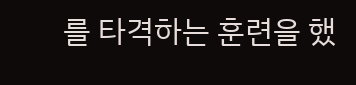를 타격하는 훈련을 했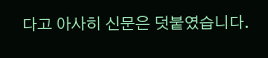다고 아사히 신문은 덧붙였습니다.